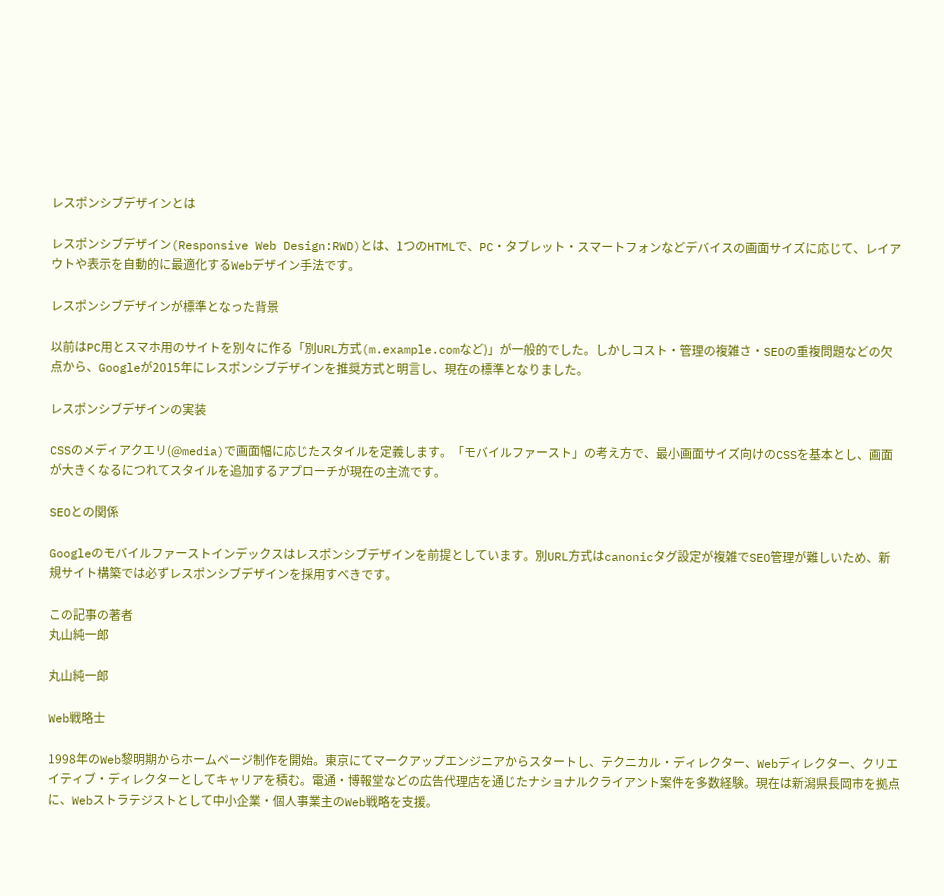レスポンシブデザインとは

レスポンシブデザイン(Responsive Web Design:RWD)とは、1つのHTMLで、PC・タブレット・スマートフォンなどデバイスの画面サイズに応じて、レイアウトや表示を自動的に最適化するWebデザイン手法です。

レスポンシブデザインが標準となった背景

以前はPC用とスマホ用のサイトを別々に作る「別URL方式(m.example.comなど)」が一般的でした。しかしコスト・管理の複雑さ・SEOの重複問題などの欠点から、Googleが2015年にレスポンシブデザインを推奨方式と明言し、現在の標準となりました。

レスポンシブデザインの実装

CSSのメディアクエリ(@media)で画面幅に応じたスタイルを定義します。「モバイルファースト」の考え方で、最小画面サイズ向けのCSSを基本とし、画面が大きくなるにつれてスタイルを追加するアプローチが現在の主流です。

SEOとの関係

Googleのモバイルファーストインデックスはレスポンシブデザインを前提としています。別URL方式はcanonicタグ設定が複雑でSEO管理が難しいため、新規サイト構築では必ずレスポンシブデザインを採用すべきです。

この記事の著者
丸山純一郎

丸山純一郎

Web戦略士

1998年のWeb黎明期からホームページ制作を開始。東京にてマークアップエンジニアからスタートし、テクニカル・ディレクター、Webディレクター、クリエイティブ・ディレクターとしてキャリアを積む。電通・博報堂などの広告代理店を通じたナショナルクライアント案件を多数経験。現在は新潟県長岡市を拠点に、Webストラテジストとして中小企業・個人事業主のWeb戦略を支援。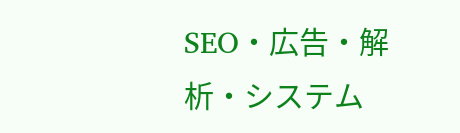SEO・広告・解析・システム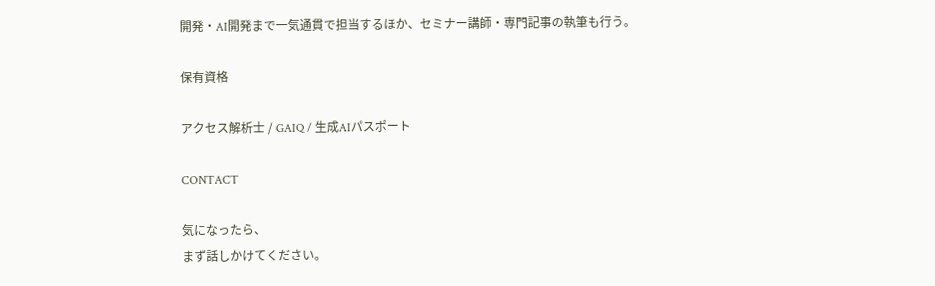開発・AI開発まで一気通貫で担当するほか、セミナー講師・専門記事の執筆も行う。

保有資格

アクセス解析士 / GAIQ / 生成AIパスポート

CONTACT

気になったら、
まず話しかけてください。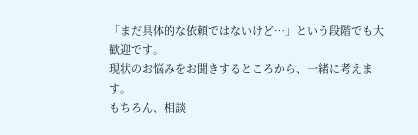「まだ具体的な依頼ではないけど…」という段階でも大歓迎です。
現状のお悩みをお聞きするところから、一緒に考えます。
もちろん、相談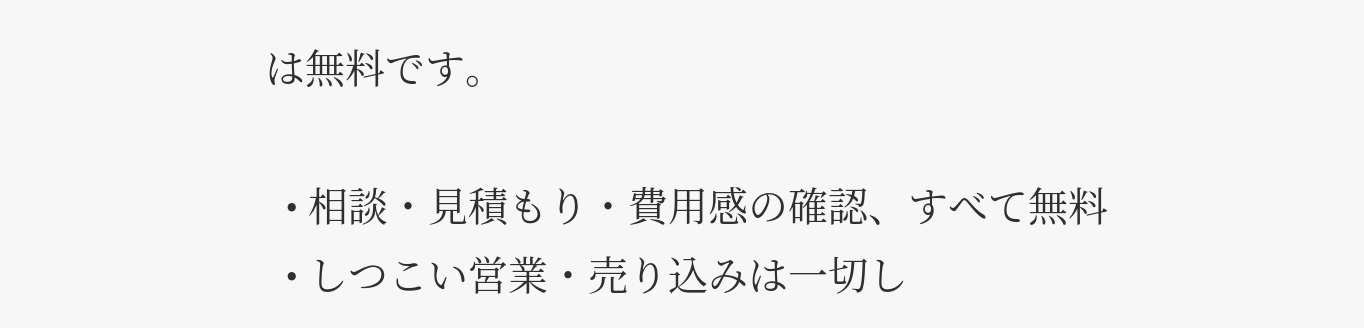は無料です。

  • 相談・見積もり・費用感の確認、すべて無料
  • しつこい営業・売り込みは一切し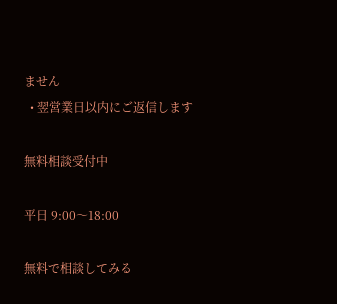ません
  • 翌営業日以内にご返信します

無料相談受付中

平日 9:00〜18:00

無料で相談してみる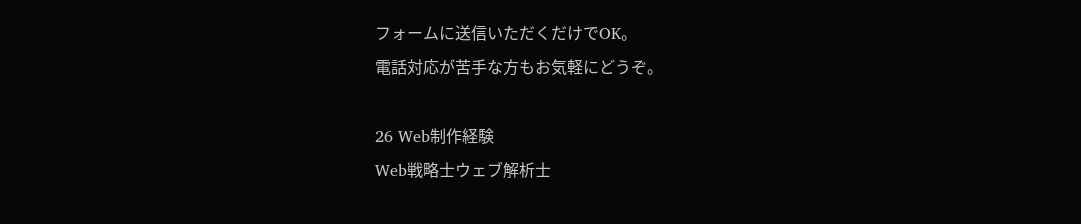フォームに送信いただくだけでOK。
電話対応が苦手な方もお気軽にどうぞ。

26 Web制作経験
Web戦略士ウェブ解析士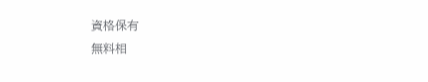資格保有
無料相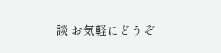談 お気軽にどうぞ